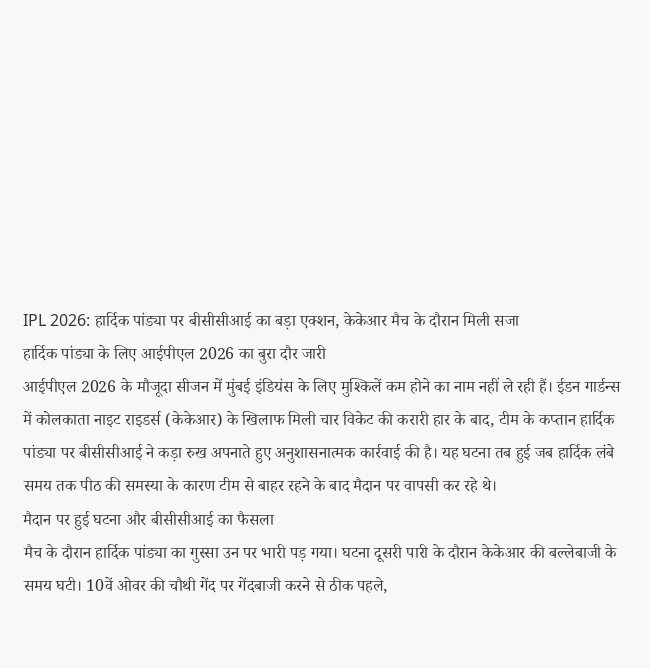IPL 2026: हार्दिक पांड्या पर बीसीसीआई का बड़ा एक्शन, केकेआर मैच के दौरान मिली सजा
हार्दिक पांड्या के लिए आईपीएल 2026 का बुरा दौर जारी
आईपीएल 2026 के मौजूदा सीजन में मुंबई इंडियंस के लिए मुश्किलें कम होने का नाम नहीं ले रही हैं। ईडन गार्डन्स में कोलकाता नाइट राइडर्स (केकेआर) के खिलाफ मिली चार विकेट की करारी हार के बाद, टीम के कप्तान हार्दिक पांड्या पर बीसीसीआई ने कड़ा रुख अपनाते हुए अनुशासनात्मक कार्रवाई की है। यह घटना तब हुई जब हार्दिक लंबे समय तक पीठ की समस्या के कारण टीम से बाहर रहने के बाद मैदान पर वापसी कर रहे थे।
मैदान पर हुई घटना और बीसीसीआई का फैसला
मैच के दौरान हार्दिक पांड्या का गुस्सा उन पर भारी पड़ गया। घटना दूसरी पारी के दौरान केकेआर की बल्लेबाजी के समय घटी। 10वें ओवर की चौथी गेंद पर गेंदबाजी करने से ठीक पहले,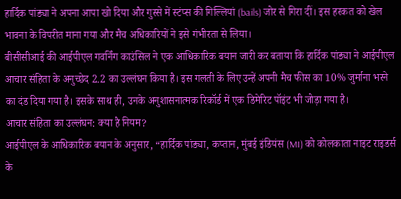हार्दिक पांड्या ने अपना आपा खो दिया और गुस्से में स्टंप्स की गिल्लियां (bails) जोर से गिरा दीं। इस हरकत को खेल भावना के विपरीत माना गया और मैच अधिकारियों ने इसे गंभीरता से लिया।
बीसीसीआई की आईपीएल गवर्निंग काउंसिल ने एक आधिकारिक बयान जारी कर बताया कि हार्दिक पांड्या ने आईपीएल आचार संहिता के अनुच्छेद 2.2 का उल्लंघन किया है। इस गलती के लिए उन्हें अपनी मैच फीस का 10% जुर्माना भरने का दंड दिया गया है। इसके साथ ही, उनके अनुशासनात्मक रिकॉर्ड में एक डिमेरिट पॉइंट भी जोड़ा गया है।
आचार संहिता का उल्लंघन: क्या है नियम?
आईपीएल के आधिकारिक बयान के अनुसार, “हार्दिक पांड्या, कप्तान, मुंबई इंडियंस (MI) को कोलकाता नाइट राइडर्स के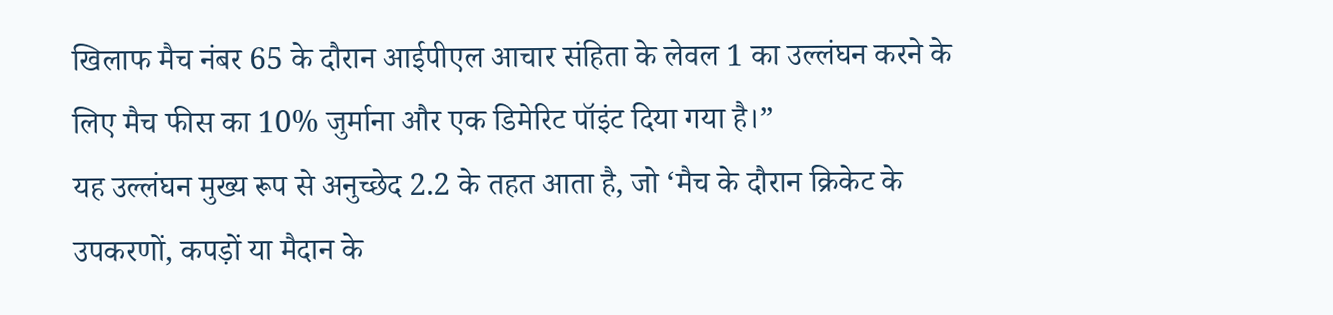खिलाफ मैच नंबर 65 के दौरान आईपीएल आचार संहिता के लेवल 1 का उल्लंघन करने के लिए मैच फीस का 10% जुर्माना और एक डिमेरिट पॉइंट दिया गया है।”
यह उल्लंघन मुख्य रूप से अनुच्छेद 2.2 के तहत आता है, जो ‘मैच के दौरान क्रिकेट के उपकरणों, कपड़ों या मैदान के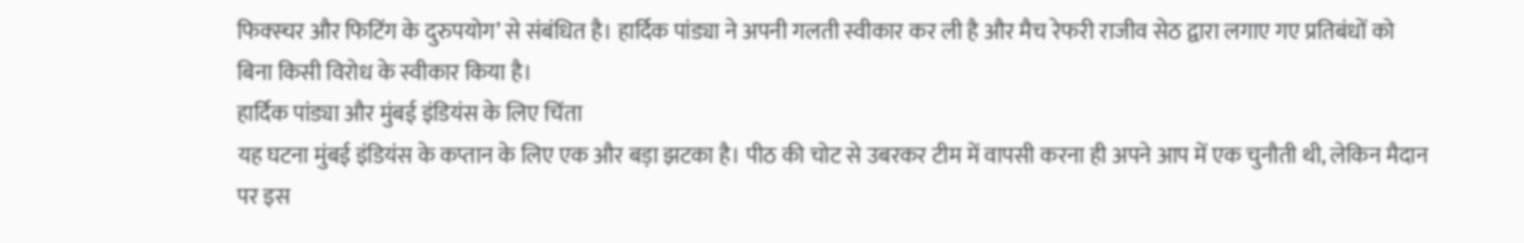फिक्स्चर और फिटिंग के दुरुपयोग’ से संबंधित है। हार्दिक पांड्या ने अपनी गलती स्वीकार कर ली है और मैच रेफरी राजीव सेठ द्वारा लगाए गए प्रतिबंधों को बिना किसी विरोध के स्वीकार किया है।
हार्दिक पांड्या और मुंबई इंडियंस के लिए चिंता
यह घटना मुंबई इंडियंस के कप्तान के लिए एक और बड़ा झटका है। पीठ की चोट से उबरकर टीम में वापसी करना ही अपने आप में एक चुनौती थी, लेकिन मैदान पर इस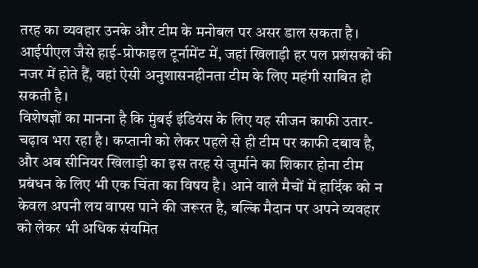तरह का व्यवहार उनके और टीम के मनोबल पर असर डाल सकता है। आईपीएल जैसे हाई-प्रोफाइल टूर्नामेंट में, जहां खिलाड़ी हर पल प्रशंसकों की नजर में होते हैं, वहां ऐसी अनुशासनहीनता टीम के लिए महंगी साबित हो सकती है।
विशेषज्ञों का मानना है कि मुंबई इंडियंस के लिए यह सीजन काफी उतार-चढ़ाव भरा रहा है। कप्तानी को लेकर पहले से ही टीम पर काफी दबाव है, और अब सीनियर खिलाड़ी का इस तरह से जुर्माने का शिकार होना टीम प्रबंधन के लिए भी एक चिंता का विषय है। आने वाले मैचों में हार्दिक को न केवल अपनी लय वापस पाने की जरूरत है, बल्कि मैदान पर अपने व्यवहार को लेकर भी अधिक संयमित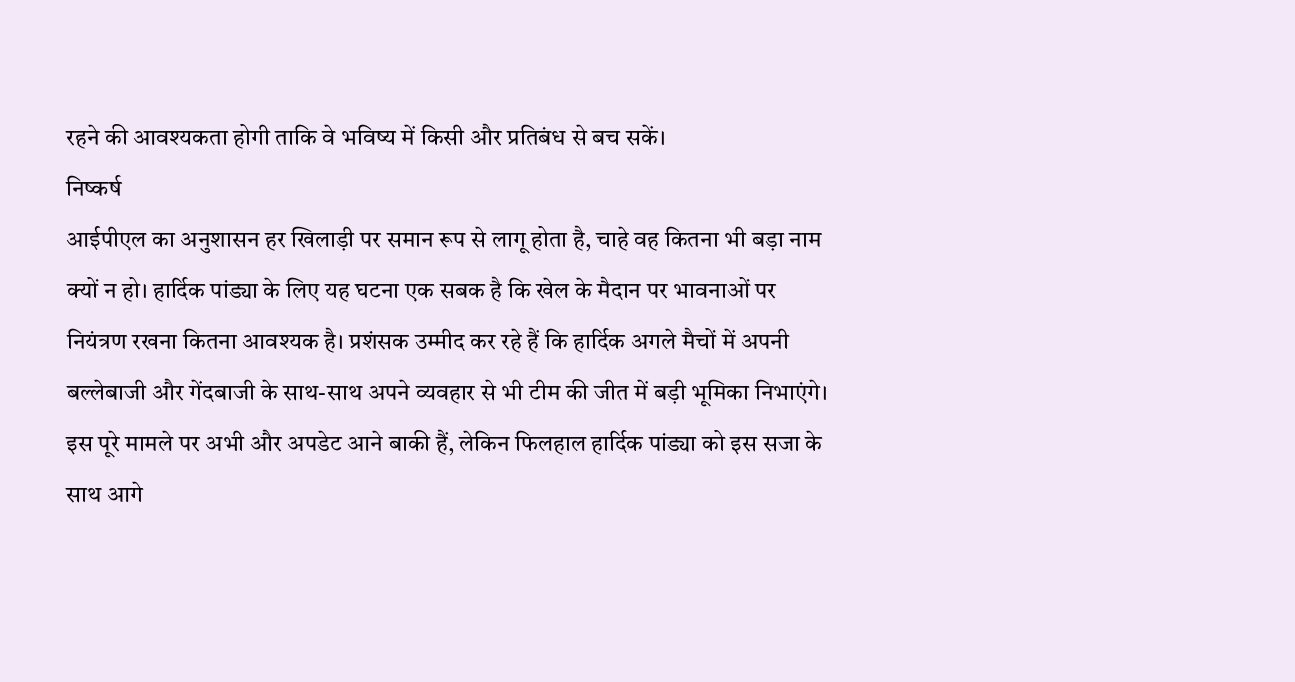रहने की आवश्यकता होगी ताकि वे भविष्य में किसी और प्रतिबंध से बच सकें।
निष्कर्ष
आईपीएल का अनुशासन हर खिलाड़ी पर समान रूप से लागू होता है, चाहे वह कितना भी बड़ा नाम क्यों न हो। हार्दिक पांड्या के लिए यह घटना एक सबक है कि खेल के मैदान पर भावनाओं पर नियंत्रण रखना कितना आवश्यक है। प्रशंसक उम्मीद कर रहे हैं कि हार्दिक अगले मैचों में अपनी बल्लेबाजी और गेंदबाजी के साथ-साथ अपने व्यवहार से भी टीम की जीत में बड़ी भूमिका निभाएंगे।
इस पूरे मामले पर अभी और अपडेट आने बाकी हैं, लेकिन फिलहाल हार्दिक पांड्या को इस सजा के साथ आगे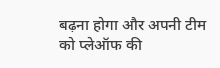बढ़ना होगा और अपनी टीम को प्लेऑफ की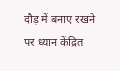दौड़ में बनाए रखने पर ध्यान केंद्रित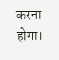करना होगा।